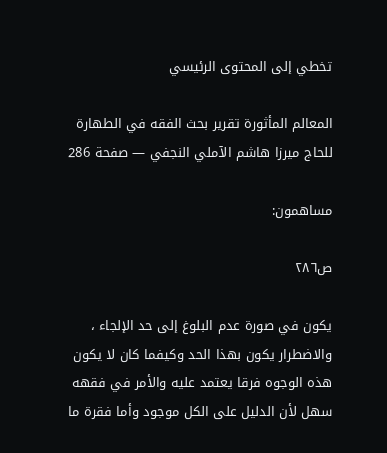تخطي إلى المحتوى الرئيسي

المعالم المأثورة تقرير بحث الفقه في الطهارة للحاج ميرزا هاشم الآملي النجفي — صفحة 286

مساهمون:

ص٢٨٦

يكون في صورة عدم البلوغ إلى حد الإلجاء ، والاضطرار يكون بهذا الحد وكيفما كان لا يكون هذه الوجوه فرقا يعتمد عليه والأمر في فقهه سهل لأن الدليل على الكل موجود وأما فقرة ما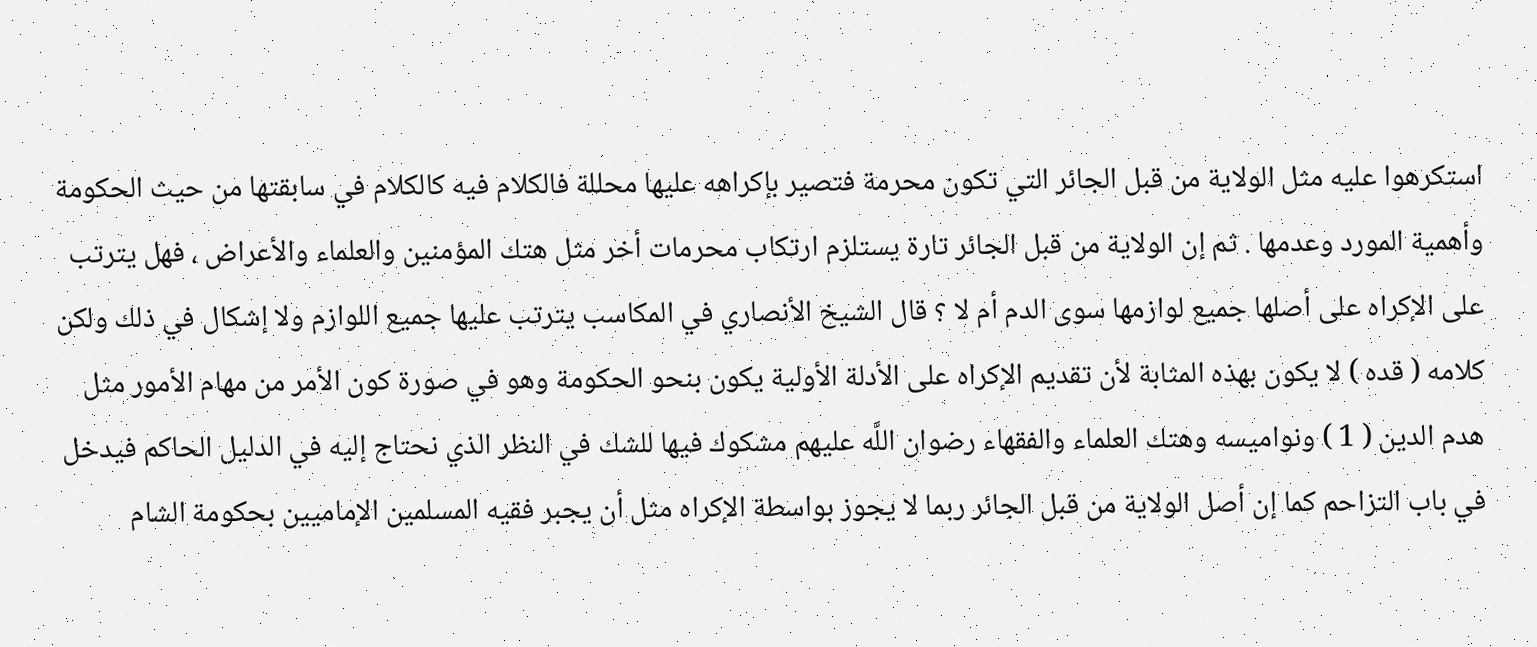استكرهوا عليه مثل الولاية من قبل الجائر التي تكون محرمة فتصير بإكراهه عليها محللة فالكلام فيه كالكلام في سابقتها من حيث الحكومة وأهمية المورد وعدمها . ثم إن الولاية من قبل الجائر تارة يستلزم ارتكاب محرمات أخر مثل هتك المؤمنين والعلماء والأعراض ، فهل يترتب على الإكراه على أصلها جميع لوازمها سوى الدم أم لا ؟ قال الشيخ الأنصاري في المكاسب يترتب عليها جميع اللوازم ولا إشكال في ذلك ولكن كلامه ( قده ) لا يكون بهذه المثابة لأن تقديم الإكراه على الأدلة الأولية يكون بنحو الحكومة وهو في صورة كون الأمر من مهام الأمور مثل هدم الدين ( 1 ) ونواميسه وهتك العلماء والفقهاء رضوان اللَّه عليهم مشكوك فيها للشك في النظر الذي نحتاج إليه في الدليل الحاكم فيدخل في باب التزاحم كما إن أصل الولاية من قبل الجائر ربما لا يجوز بواسطة الإكراه مثل أن يجبر فقيه المسلمين الإماميين بحكومة الشام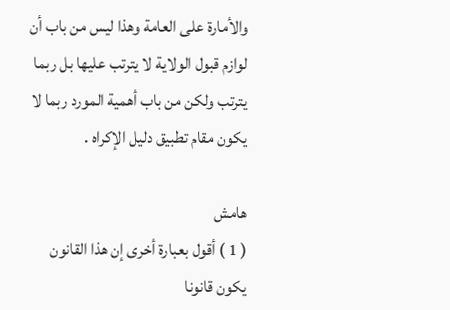والأمارة على العامة وهذا ليس من باب أن لوازم قبول الولاية لا يترتب عليها بل ربما يترتب ولكن من باب أهمية المورد ربما لا يكون مقام تطبيق دليل الإكراه .

هامش
( 1 ) أقول بعبارة أخرى إن هذا القانون يكون قانونا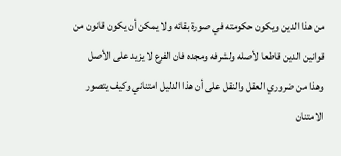من هذا الدين ويكون حكومته في صورة بقائه ولا يمكن أن يكون قانون من قوانين الدين قاطعا لأصله ولشرفه ومجده فان الفرع لا يزيد على الأصل وهذا من ضروري العقل والنقل على أن هذا الدليل امتناني وكيف يتصور الامتنان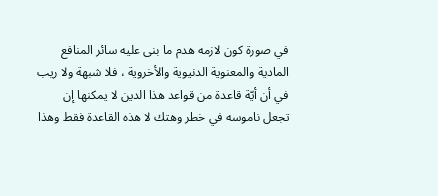في صورة كون لازمه هدم ما بنى عليه سائر المنافع المادية والمعنوية الدنيوية والأخروية ، فلا شبهة ولا ريب في أن أيّة قاعدة من قواعد هذا الدين لا يمكنها إن تجعل ناموسه في خطر وهتك لا هذه القاعدة فقط وهذا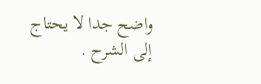واضح جدا لا يحتاج إلى الشرح .